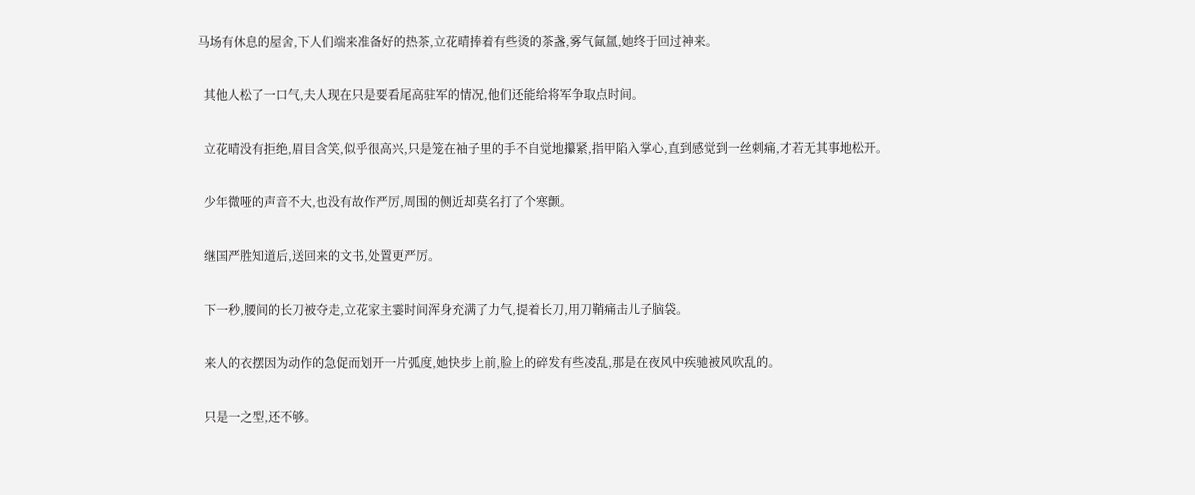马场有休息的屋舍,下人们端来准备好的热茶,立花晴捧着有些烫的茶盏,雾气氤氲,她终于回过神来。

  其他人松了一口气,夫人现在只是要看尾高驻军的情况,他们还能给将军争取点时间。

  立花晴没有拒绝,眉目含笑,似乎很高兴,只是笼在袖子里的手不自觉地攥紧,指甲陷入掌心,直到感觉到一丝刺痛,才若无其事地松开。

  少年微哑的声音不大,也没有故作严厉,周围的侧近却莫名打了个寒颤。

  继国严胜知道后,送回来的文书,处置更严厉。

  下一秒,腰间的长刀被夺走,立花家主霎时间浑身充满了力气,提着长刀,用刀鞘痛击儿子脑袋。

  来人的衣摆因为动作的急促而划开一片弧度,她快步上前,脸上的碎发有些凌乱,那是在夜风中疾驰被风吹乱的。

  只是一之型,还不够。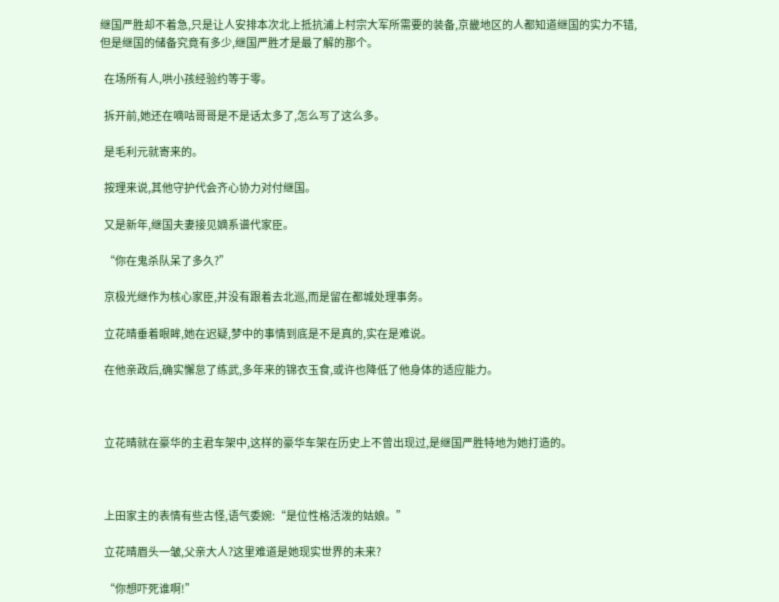继国严胜却不着急,只是让人安排本次北上抵抗浦上村宗大军所需要的装备,京畿地区的人都知道继国的实力不错,但是继国的储备究竟有多少,继国严胜才是最了解的那个。

  在场所有人,哄小孩经验约等于零。

  拆开前,她还在嘀咕哥哥是不是话太多了,怎么写了这么多。

  是毛利元就寄来的。

  按理来说,其他守护代会齐心协力对付继国。

  又是新年,继国夫妻接见嫡系谱代家臣。

  “你在鬼杀队呆了多久?”

  京极光继作为核心家臣,并没有跟着去北巡,而是留在都城处理事务。

  立花晴垂着眼眸,她在迟疑,梦中的事情到底是不是真的,实在是难说。

  在他亲政后,确实懈怠了练武,多年来的锦衣玉食,或许也降低了他身体的适应能力。



  立花晴就在豪华的主君车架中,这样的豪华车架在历史上不曾出现过,是继国严胜特地为她打造的。



  上田家主的表情有些古怪,语气委婉:“是位性格活泼的姑娘。”

  立花晴眉头一皱,父亲大人?这里难道是她现实世界的未来?

  “你想吓死谁啊!”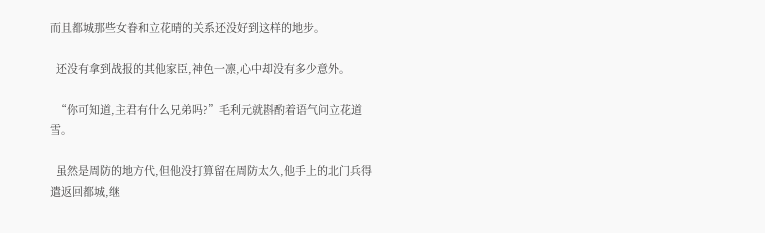而且都城那些女眷和立花晴的关系还没好到这样的地步。

  还没有拿到战报的其他家臣,神色一凛,心中却没有多少意外。

  “你可知道,主君有什么兄弟吗?”毛利元就斟酌着语气问立花道雪。

  虽然是周防的地方代,但他没打算留在周防太久,他手上的北门兵得遣返回都城,继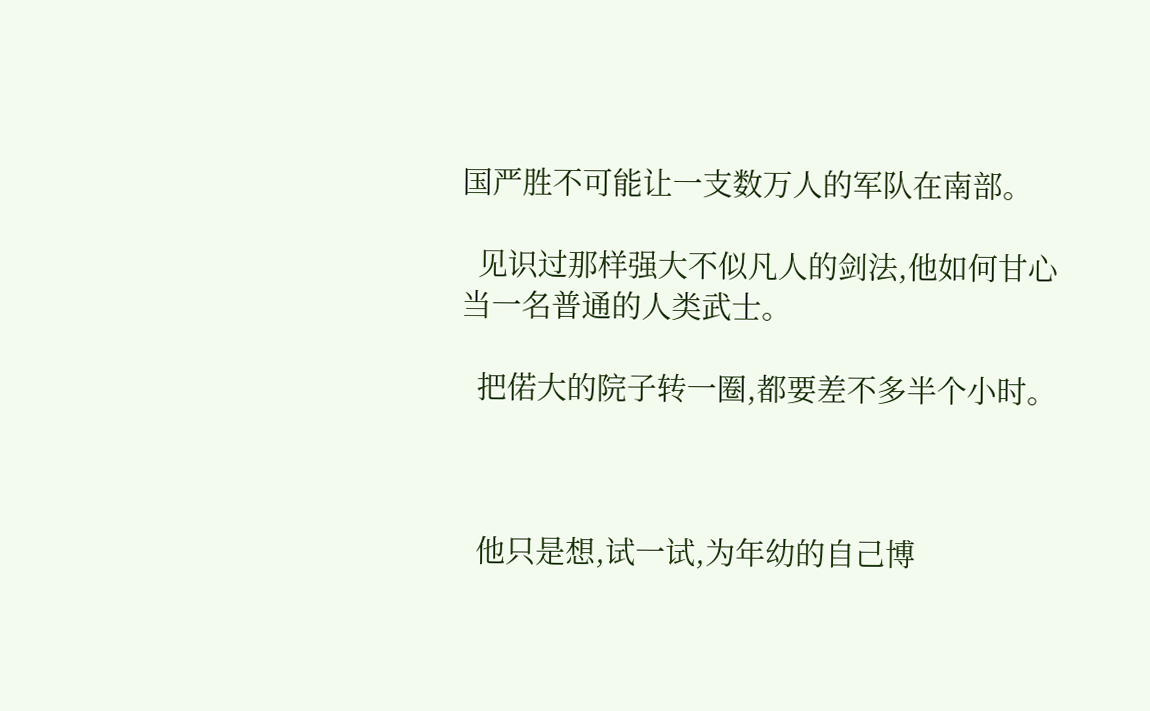国严胜不可能让一支数万人的军队在南部。

  见识过那样强大不似凡人的剑法,他如何甘心当一名普通的人类武士。

  把偌大的院子转一圈,都要差不多半个小时。



  他只是想,试一试,为年幼的自己博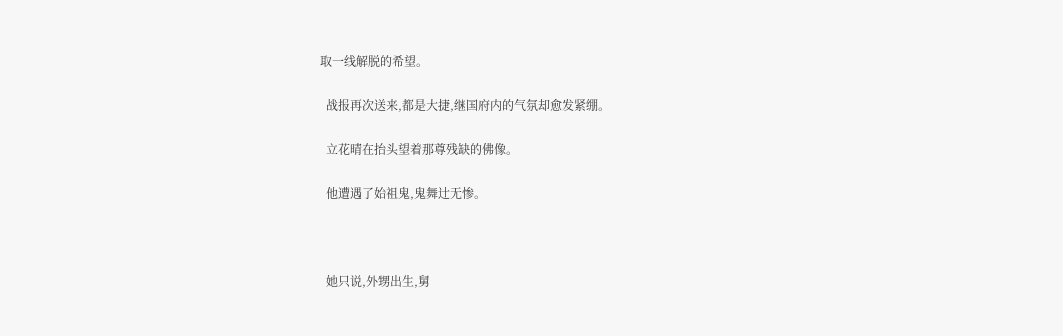取一线解脱的希望。

  战报再次送来,都是大捷,继国府内的气氛却愈发紧绷。

  立花晴在抬头望着那尊残缺的佛像。

  他遭遇了始祖鬼,鬼舞辻无惨。



  她只说,外甥出生,舅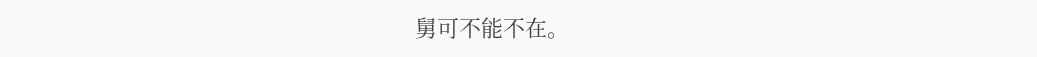舅可不能不在。